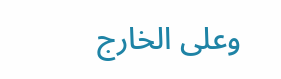وعلى الخارج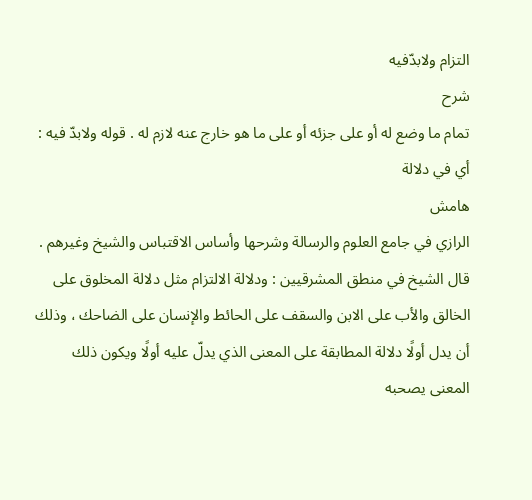التزام ولابدّفيه
شرح
تمام ما وضع له أو على جزئه أو على ما هو خارج عنه لازم له . قوله ولابدّ فيه : أي في دلالة
هامش
الرازي في جامع العلوم والرسالة وشرحها وأساس الاقتباس والشيخ وغيرهم .
قال الشيخ في منطق المشرقيين : ودلالة الالتزام مثل دلالة المخلوق على الخالق والأب على الابن والسقف على الحائط والإنسان على الضاحك ، وذلك أن يدل أولًا دلالة المطابقة على المعنى الذي يدلّ عليه أولًا ويكون ذلك المعنى يصحبه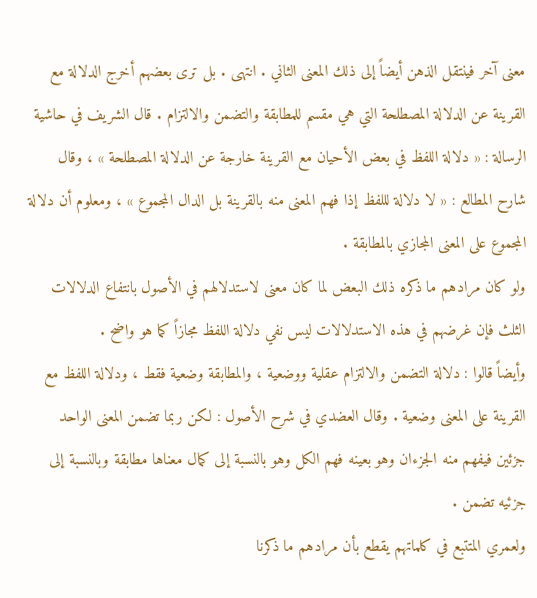معنى آخر فينتقل الذهن أيضاً إلى ذلك المعنى الثاني . انتهى . بل ترى بعضهم أخرج الدلالة مع القرينة عن الدلالة المصطلحة التي هي مقسم للمطابقة والتضمن والالتزام . قال الشريف في حاشية الرسالة : « دلالة اللفظ في بعض الأحيان مع القرينة خارجة عن الدلالة المصطلحة » ، وقال شارح المطالع : « لا دلالة لللفظ إذا فهم المعنى منه بالقرينة بل الدال المجموع » ، ومعلوم أن دلالة المجموع على المعنى المجازي بالمطابقة .
ولو كان مرادهم ما ذكره ذلك البعض لما كان معنى لاستدلالهم في الأصول بانتفاع الدلالات الثلث فإن غرضهم في هذه الاستدلالات ليس نفي دلالة اللفظ مجازاً كما هو واضح .
وأيضاً قالوا : دلالة التضمن والالتزام عقلية ووضعية ، والمطابقة وضعية فقط ، ودلالة اللفظ مع القرينة على المعنى وضعية . وقال العضدي في شرح الأصول : لكن ربما تضمن المعنى الواحد جزئين فيفهم منه الجزءان وهو بعينه فهم الكل وهو بالنسبة إلى كمال معناها مطابقة وبالنسبة إلى جزئيه تضمن .
ولعمري المتتبع في كلماتهم يقطع بأن مرادهم ما ذكرنا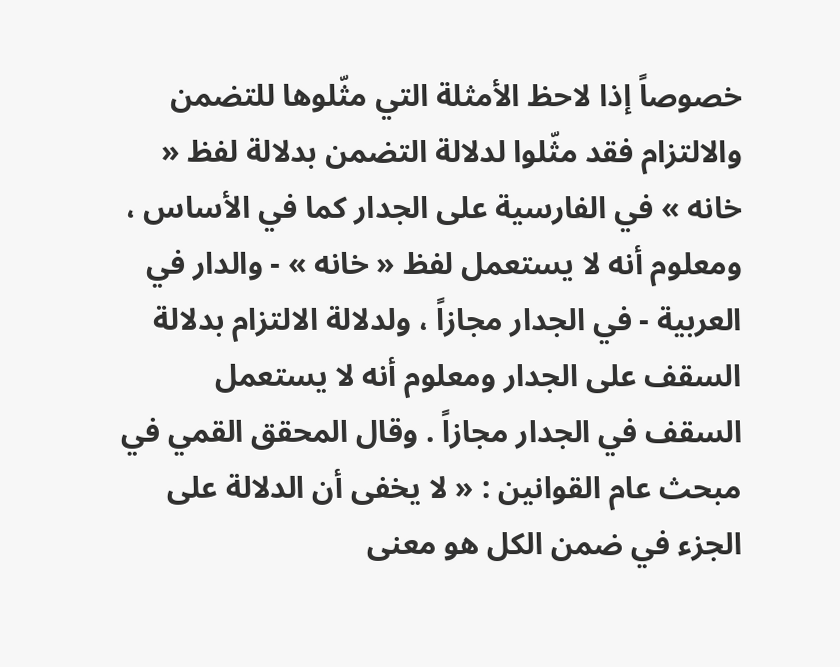خصوصاً إذا لاحظ الأمثلة التي مثّلوها للتضمن والالتزام فقد مثّلوا لدلالة التضمن بدلالة لفظ « خانه » في الفارسية على الجدار كما في الأساس ، ومعلوم أنه لا يستعمل لفظ « خانه » - والدار في العربية - في الجدار مجازاً ، ولدلالة الالتزام بدلالة السقف على الجدار ومعلوم أنه لا يستعمل السقف في الجدار مجازاً . وقال المحقق القمي في مبحث عام القوانين : « لا يخفى أن الدلالة على الجزء في ضمن الكل هو معنى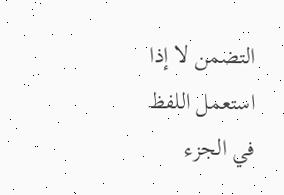التضمن لا إذا استعمل اللفظ في الجزء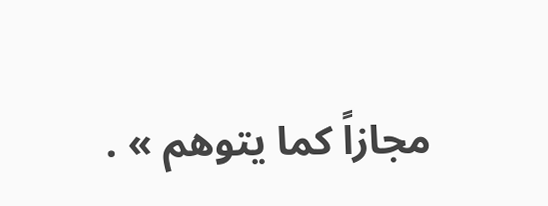مجازاً كما يتوهم » .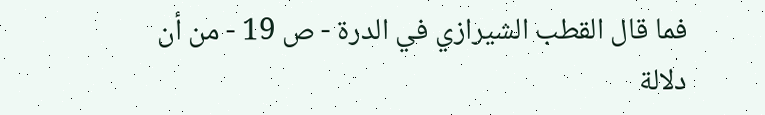فما قال القطب الشيرازي في الدرة - ص 19 - من أن دلالة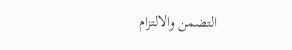التضمن والالتزام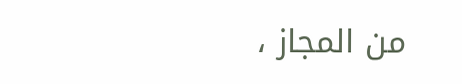من المجاز ،